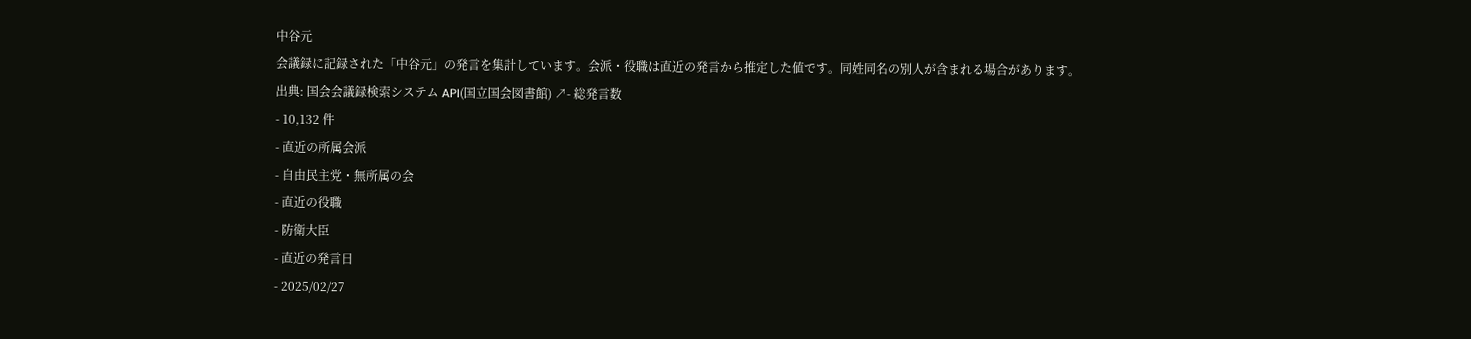中谷元
会議録に記録された「中谷元」の発言を集計しています。会派・役職は直近の発言から推定した値です。同姓同名の別人が含まれる場合があります。
出典: 国会会議録検索システム API(国立国会図書館) ↗- 総発言数
- 10,132 件
- 直近の所属会派
- 自由民主党・無所属の会
- 直近の役職
- 防衛大臣
- 直近の発言日
- 2025/02/27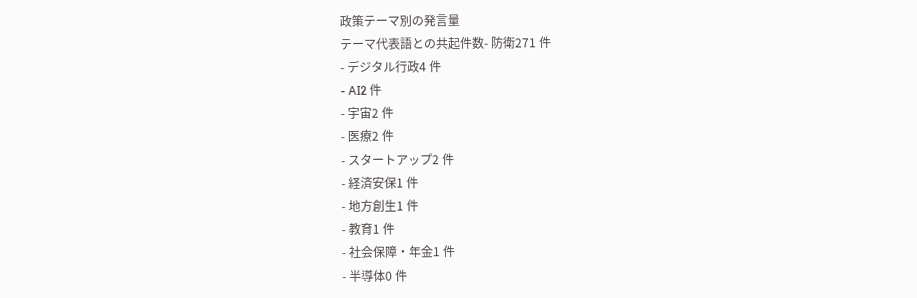政策テーマ別の発言量
テーマ代表語との共起件数- 防衛271 件
- デジタル行政4 件
- AI2 件
- 宇宙2 件
- 医療2 件
- スタートアップ2 件
- 経済安保1 件
- 地方創生1 件
- 教育1 件
- 社会保障・年金1 件
- 半導体0 件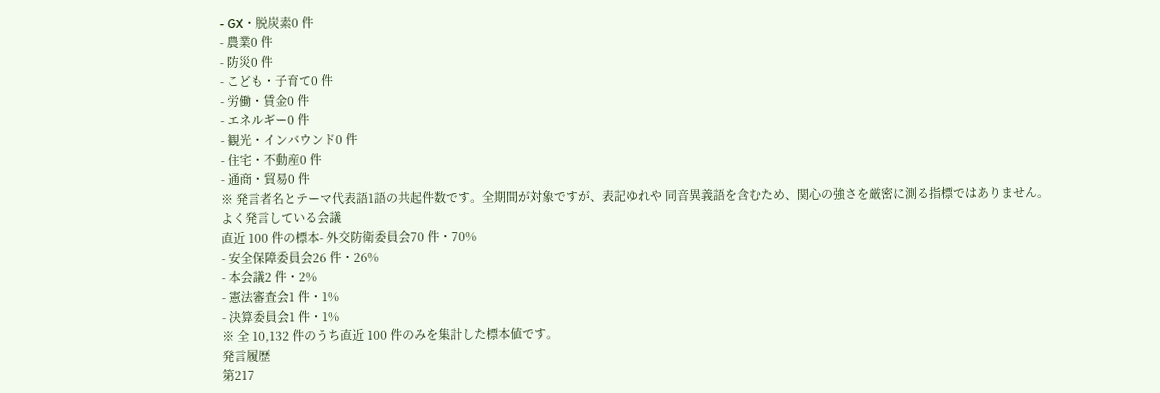- GX・脱炭素0 件
- 農業0 件
- 防災0 件
- こども・子育て0 件
- 労働・賃金0 件
- エネルギー0 件
- 観光・インバウンド0 件
- 住宅・不動産0 件
- 通商・貿易0 件
※ 発言者名とテーマ代表語1語の共起件数です。全期間が対象ですが、表記ゆれや 同音異義語を含むため、関心の強さを厳密に測る指標ではありません。
よく発言している会議
直近 100 件の標本- 外交防衛委員会70 件・70%
- 安全保障委員会26 件・26%
- 本会議2 件・2%
- 憲法審査会1 件・1%
- 決算委員会1 件・1%
※ 全 10,132 件のうち直近 100 件のみを集計した標本値です。
発言履歴
第217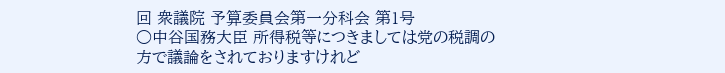回 衆議院 予算委員会第一分科会 第1号
○中谷国務大臣 所得税等につきましては党の税調の方で議論をされておりますけれど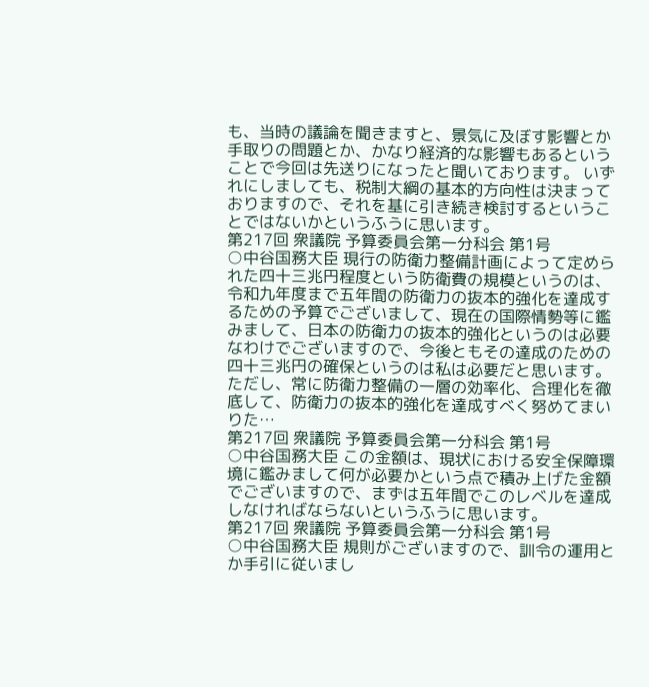も、当時の議論を聞きますと、景気に及ぼす影響とか手取りの問題とか、かなり経済的な影響もあるということで今回は先送りになったと聞いております。 いずれにしましても、税制大綱の基本的方向性は決まっておりますので、それを基に引き続き検討するということではないかというふうに思います。
第217回 衆議院 予算委員会第一分科会 第1号
○中谷国務大臣 現行の防衛力整備計画によって定められた四十三兆円程度という防衛費の規模というのは、令和九年度まで五年間の防衛力の抜本的強化を達成するための予算でございまして、現在の国際情勢等に鑑みまして、日本の防衛力の抜本的強化というのは必要なわけでございますので、今後ともその達成のための四十三兆円の確保というのは私は必要だと思います。 ただし、常に防衛力整備の一層の効率化、合理化を徹底して、防衛力の抜本的強化を達成すべく努めてまいりた…
第217回 衆議院 予算委員会第一分科会 第1号
○中谷国務大臣 この金額は、現状における安全保障環境に鑑みまして何が必要かという点で積み上げた金額でございますので、まずは五年間でこのレベルを達成しなければならないというふうに思います。
第217回 衆議院 予算委員会第一分科会 第1号
○中谷国務大臣 規則がございますので、訓令の運用とか手引に従いまし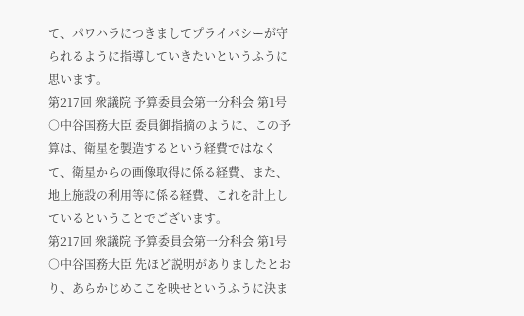て、パワハラにつきましてプライバシーが守られるように指導していきたいというふうに思います。
第217回 衆議院 予算委員会第一分科会 第1号
○中谷国務大臣 委員御指摘のように、この予算は、衛星を製造するという経費ではなくて、衛星からの画像取得に係る経費、また、地上施設の利用等に係る経費、これを計上しているということでございます。
第217回 衆議院 予算委員会第一分科会 第1号
○中谷国務大臣 先ほど説明がありましたとおり、あらかじめここを映せというふうに決ま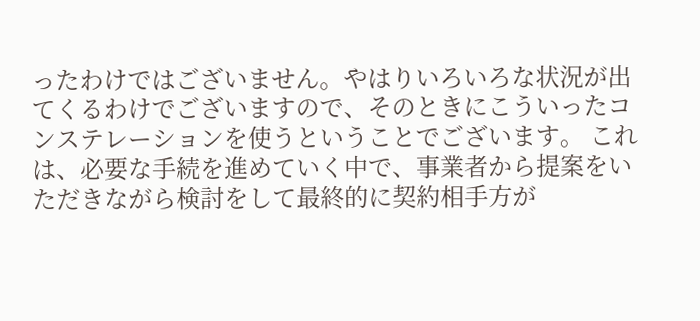ったわけではございません。やはりいろいろな状況が出てくるわけでございますので、そのときにこういったコンステレーションを使うということでございます。 これは、必要な手続を進めていく中で、事業者から提案をいただきながら検討をして最終的に契約相手方が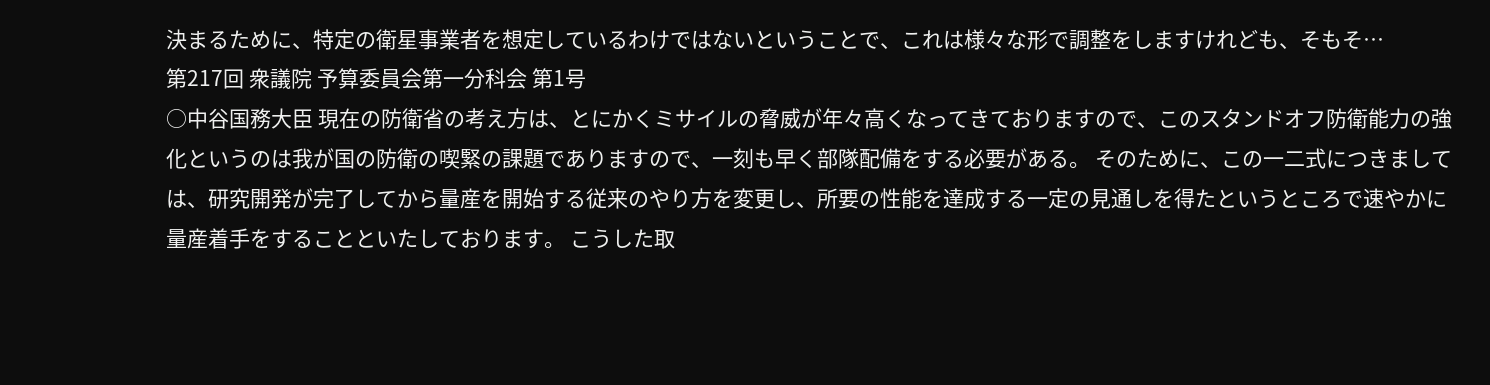決まるために、特定の衛星事業者を想定しているわけではないということで、これは様々な形で調整をしますけれども、そもそ…
第217回 衆議院 予算委員会第一分科会 第1号
○中谷国務大臣 現在の防衛省の考え方は、とにかくミサイルの脅威が年々高くなってきておりますので、このスタンドオフ防衛能力の強化というのは我が国の防衛の喫緊の課題でありますので、一刻も早く部隊配備をする必要がある。 そのために、この一二式につきましては、研究開発が完了してから量産を開始する従来のやり方を変更し、所要の性能を達成する一定の見通しを得たというところで速やかに量産着手をすることといたしております。 こうした取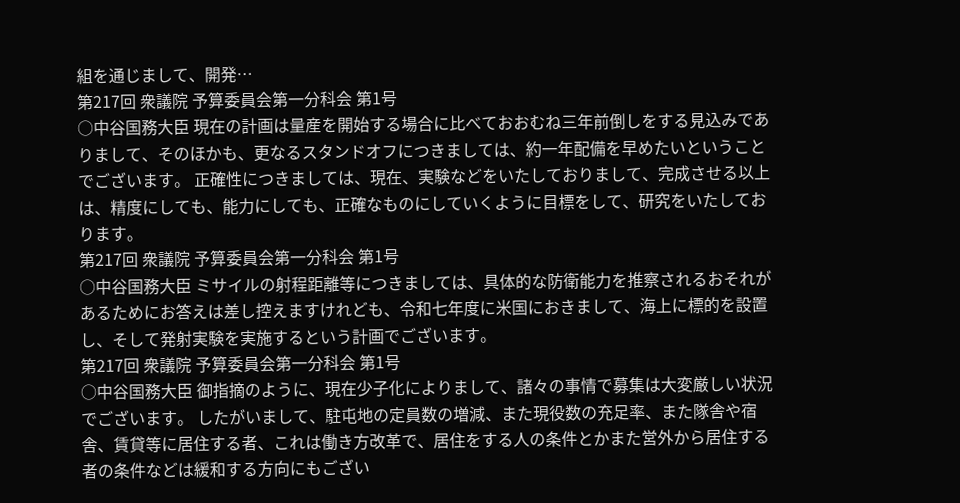組を通じまして、開発…
第217回 衆議院 予算委員会第一分科会 第1号
○中谷国務大臣 現在の計画は量産を開始する場合に比べておおむね三年前倒しをする見込みでありまして、そのほかも、更なるスタンドオフにつきましては、約一年配備を早めたいということでございます。 正確性につきましては、現在、実験などをいたしておりまして、完成させる以上は、精度にしても、能力にしても、正確なものにしていくように目標をして、研究をいたしております。
第217回 衆議院 予算委員会第一分科会 第1号
○中谷国務大臣 ミサイルの射程距離等につきましては、具体的な防衛能力を推察されるおそれがあるためにお答えは差し控えますけれども、令和七年度に米国におきまして、海上に標的を設置し、そして発射実験を実施するという計画でございます。
第217回 衆議院 予算委員会第一分科会 第1号
○中谷国務大臣 御指摘のように、現在少子化によりまして、諸々の事情で募集は大変厳しい状況でございます。 したがいまして、駐屯地の定員数の増減、また現役数の充足率、また隊舎や宿舎、賃貸等に居住する者、これは働き方改革で、居住をする人の条件とかまた営外から居住する者の条件などは緩和する方向にもござい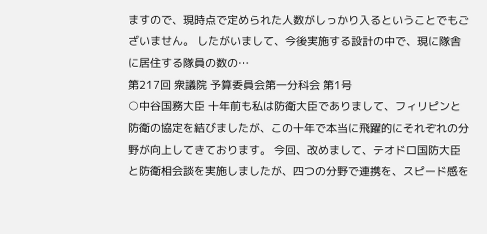ますので、現時点で定められた人数がしっかり入るということでもございません。 したがいまして、今後実施する設計の中で、現に隊舎に居住する隊員の数の…
第217回 衆議院 予算委員会第一分科会 第1号
○中谷国務大臣 十年前も私は防衛大臣でありまして、フィリピンと防衛の協定を結びましたが、この十年で本当に飛躍的にそれぞれの分野が向上してきております。 今回、改めまして、テオドロ国防大臣と防衛相会談を実施しましたが、四つの分野で連携を、スピード感を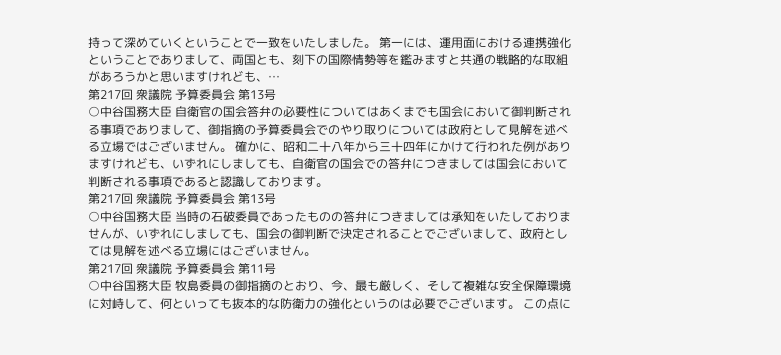持って深めていくということで一致をいたしました。 第一には、運用面における連携強化ということでありまして、両国とも、刻下の国際情勢等を鑑みますと共通の戦略的な取組があろうかと思いますけれども、…
第217回 衆議院 予算委員会 第13号
○中谷国務大臣 自衛官の国会答弁の必要性についてはあくまでも国会において御判断される事項でありまして、御指摘の予算委員会でのやり取りについては政府として見解を述べる立場ではございません。 確かに、昭和二十八年から三十四年にかけて行われた例がありますけれども、いずれにしましても、自衛官の国会での答弁につきましては国会において判断される事項であると認識しております。
第217回 衆議院 予算委員会 第13号
○中谷国務大臣 当時の石破委員であったものの答弁につきましては承知をいたしておりませんが、いずれにしましても、国会の御判断で決定されることでございまして、政府としては見解を述べる立場にはございません。
第217回 衆議院 予算委員会 第11号
○中谷国務大臣 牧島委員の御指摘のとおり、今、最も厳しく、そして複雑な安全保障環境に対峙して、何といっても抜本的な防衛力の強化というのは必要でございます。 この点に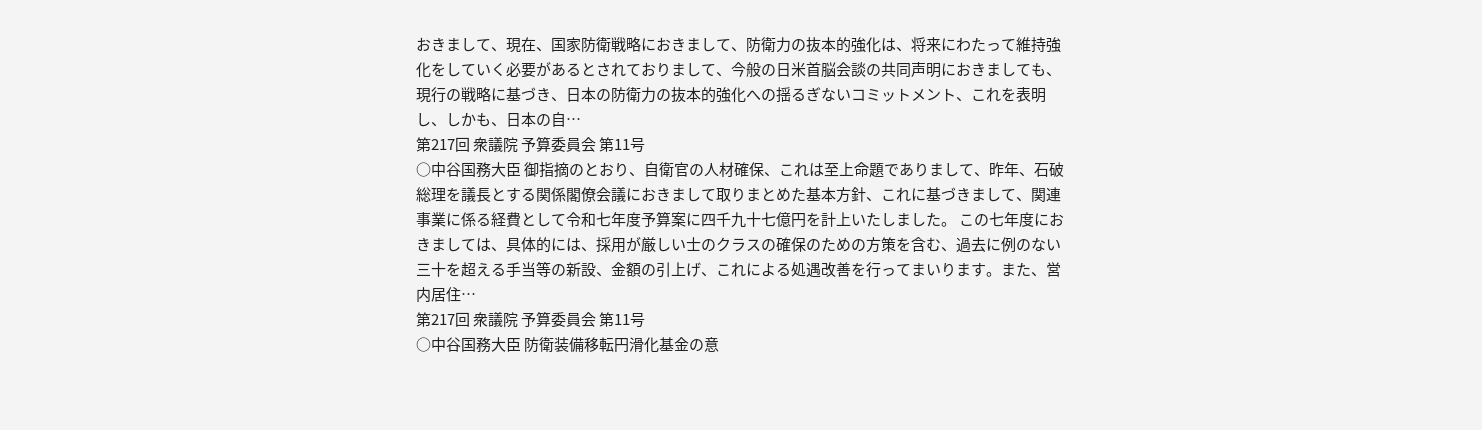おきまして、現在、国家防衛戦略におきまして、防衛力の抜本的強化は、将来にわたって維持強化をしていく必要があるとされておりまして、今般の日米首脳会談の共同声明におきましても、現行の戦略に基づき、日本の防衛力の抜本的強化への揺るぎないコミットメント、これを表明し、しかも、日本の自…
第217回 衆議院 予算委員会 第11号
○中谷国務大臣 御指摘のとおり、自衛官の人材確保、これは至上命題でありまして、昨年、石破総理を議長とする関係閣僚会議におきまして取りまとめた基本方針、これに基づきまして、関連事業に係る経費として令和七年度予算案に四千九十七億円を計上いたしました。 この七年度におきましては、具体的には、採用が厳しい士のクラスの確保のための方策を含む、過去に例のない三十を超える手当等の新設、金額の引上げ、これによる処遇改善を行ってまいります。また、営内居住…
第217回 衆議院 予算委員会 第11号
○中谷国務大臣 防衛装備移転円滑化基金の意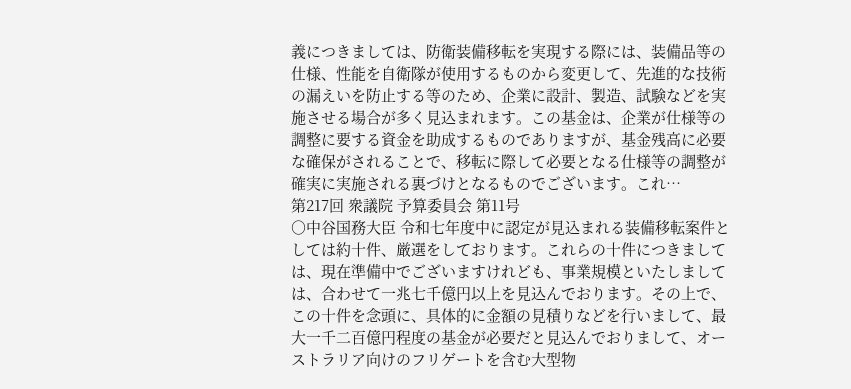義につきましては、防衛装備移転を実現する際には、装備品等の仕様、性能を自衛隊が使用するものから変更して、先進的な技術の漏えいを防止する等のため、企業に設計、製造、試験などを実施させる場合が多く見込まれます。この基金は、企業が仕様等の調整に要する資金を助成するものでありますが、基金残高に必要な確保がされることで、移転に際して必要となる仕様等の調整が確実に実施される裏づけとなるものでございます。これ…
第217回 衆議院 予算委員会 第11号
○中谷国務大臣 令和七年度中に認定が見込まれる装備移転案件としては約十件、厳選をしております。これらの十件につきましては、現在準備中でございますけれども、事業規模といたしましては、合わせて一兆七千億円以上を見込んでおります。その上で、この十件を念頭に、具体的に金額の見積りなどを行いまして、最大一千二百億円程度の基金が必要だと見込んでおりまして、オーストラリア向けのフリゲートを含む大型物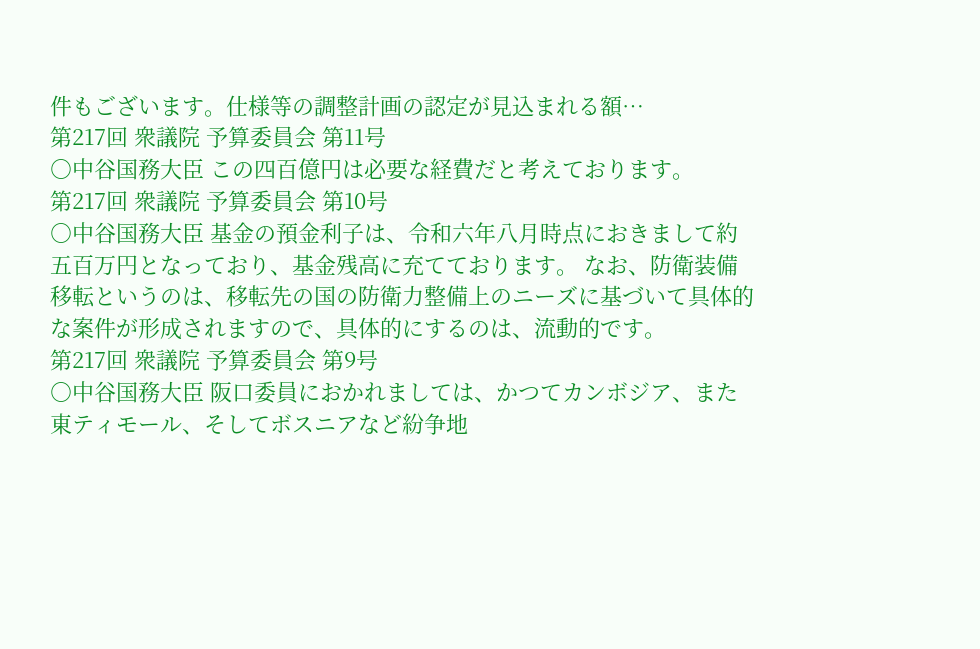件もございます。仕様等の調整計画の認定が見込まれる額…
第217回 衆議院 予算委員会 第11号
○中谷国務大臣 この四百億円は必要な経費だと考えております。
第217回 衆議院 予算委員会 第10号
○中谷国務大臣 基金の預金利子は、令和六年八月時点におきまして約五百万円となっており、基金残高に充てております。 なお、防衛装備移転というのは、移転先の国の防衛力整備上のニーズに基づいて具体的な案件が形成されますので、具体的にするのは、流動的です。
第217回 衆議院 予算委員会 第9号
○中谷国務大臣 阪口委員におかれましては、かつてカンボジア、また東ティモール、そしてボスニアなど紛争地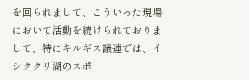を回られまして、こういった現場において活動を続けられておりまして、特にキルギス議連では、イシククリ湖のスポ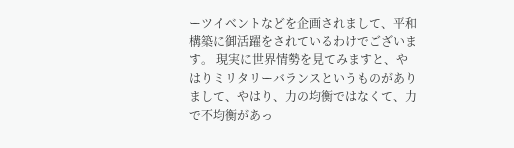ーツイベントなどを企画されまして、平和構築に御活躍をされているわけでございます。 現実に世界情勢を見てみますと、やはりミリタリーバランスというものがありまして、やはり、力の均衡ではなくて、力で不均衡があっ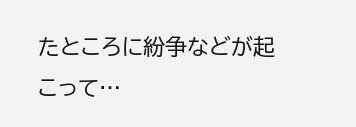たところに紛争などが起こって…